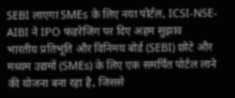SEBI लाएगा SMEs के लिए नया पोर्टल, ICSI-NSE-AIBI ने IPO फंडरेजिंग पर दिए अहम सुझाव
भारतीय प्रतिभूति और विनिमय बोर्ड (SEBI) छोटे और मध्यम उद्यमों (SMEs) के लिए एक समर्पित पोर्टल लाने की योजना बना रहा है, जिससे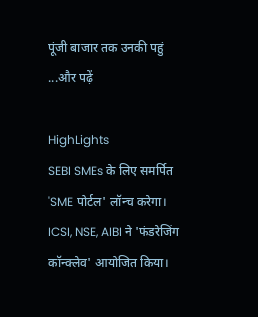पूंजी बाजार तक उनकी पहुं ...और पढ़ें

HighLights
SEBI SMEs के लिए समर्पित 'SME पोर्टल' लॉन्च करेगा।
ICSI, NSE, AIBI ने 'फंडरेजिंग कॉन्क्लेव' आयोजित किया।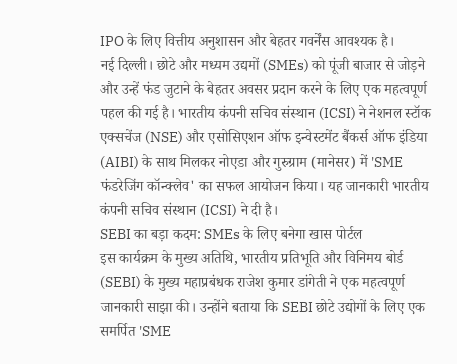IPO के लिए वित्तीय अनुशासन और बेहतर गवर्नेंस आवश्यक है।
नई दिल्ली। छोटे और मध्यम उद्यमों (SMEs) को पूंजी बाजार से जोड़ने और उन्हें फंड जुटाने के बेहतर अवसर प्रदान करने के लिए एक महत्वपूर्ण पहल की गई है। भारतीय कंपनी सचिव संस्थान (ICSI) ने नेशनल स्टॉक एक्सचेंज (NSE) और एसोसिएशन ऑफ इन्वेस्टमेंट बैंकर्स ऑफ इंडिया (AIBI) के साथ मिलकर नोएडा और गुरुग्राम (मानेसर) में 'SME फंडरेजिंग कॉन्क्लेव' का सफल आयोजन किया। यह जानकारी भारतीय कंपनी सचिव संस्थान (ICSI) ने दी है।
SEBI का बड़ा कदम: SMEs के लिए बनेगा खास पोर्टल
इस कार्यक्रम के मुख्य अतिथि, भारतीय प्रतिभूति और विनिमय बोर्ड (SEBI) के मुख्य महाप्रबंधक राजेश कुमार डांगेती ने एक महत्वपूर्ण जानकारी साझा की। उन्होंने बताया कि SEBI छोटे उद्योगों के लिए एक समर्पित 'SME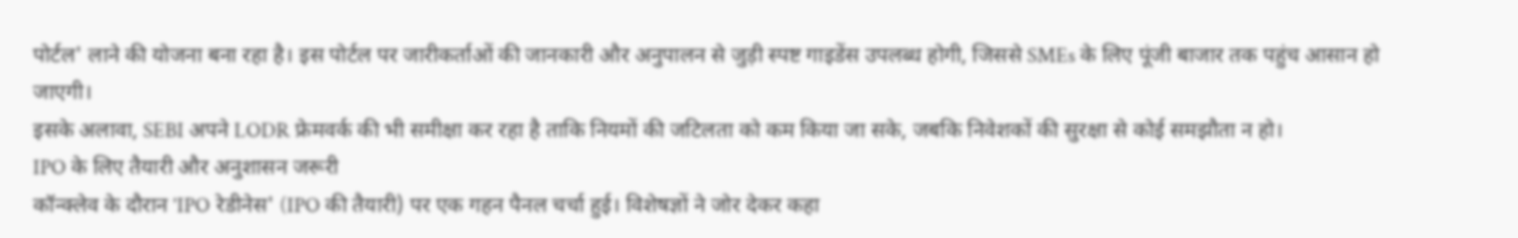पोर्टल' लाने की योजना बना रहा है। इस पोर्टल पर जारीकर्ताओं की जानकारी और अनुपालन से जुड़ी स्पष्ट गाइडेंस उपलब्ध होगी, जिससे SMEs के लिए पूंजी बाजार तक पहुंच आसान हो जाएगी।
इसके अलावा, SEBI अपने LODR फ्रेमवर्क की भी समीक्षा कर रहा है ताकि नियमों की जटिलता को कम किया जा सके, जबकि निवेशकों की सुरक्षा से कोई समझौता न हो।
IPO के लिए तैयारी और अनुशासन जरूरी
कॉन्क्लेव के दौरान 'IPO रेडीनेस' (IPO की तैयारी) पर एक गहन पैनल चर्चा हुई। विशेषज्ञों ने जोर देकर कहा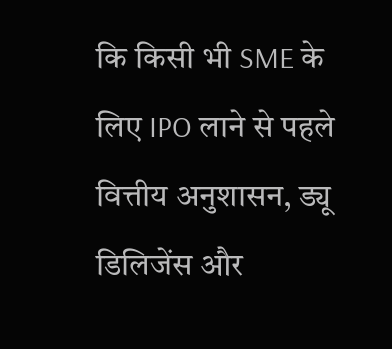कि किसी भी SME के लिए IPO लाने से पहले वित्तीय अनुशासन, ड्यू डिलिजेंस और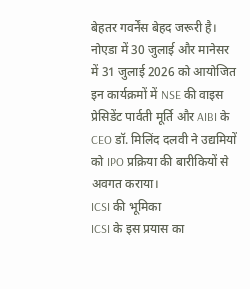बेहतर गवर्नेंस बेहद जरूरी है।
नोएडा में 30 जुलाई और मानेसर में 31 जुलाई 2026 को आयोजित इन कार्यक्रमों में NSE की वाइस प्रेसिडेंट पार्वती मूर्ति और AIBI के CEO डॉ. मिलिंद दलवी ने उद्यमियों को IPO प्रक्रिया की बारीकियों से अवगत कराया।
ICSI की भूमिका
ICSI के इस प्रयास का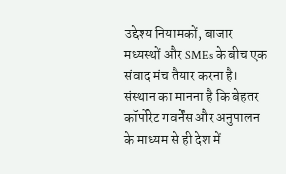उद्देश्य नियामकों, बाजार मध्यस्थों और SMEs के बीच एक संवाद मंच तैयार करना है। संस्थान का मानना है कि बेहतर कॉर्पोरेट गवर्नेंस और अनुपालन के माध्यम से ही देश में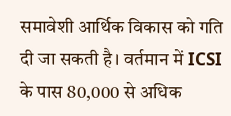समावेशी आर्थिक विकास को गति दी जा सकती है। वर्तमान में ICSI के पास 80,000 से अधिक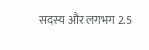सदस्य और लगभग 2.5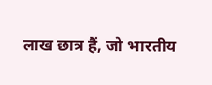लाख छात्र हैं, जो भारतीय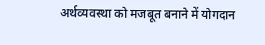अर्थव्यवस्था को मजबूत बनाने में योगदान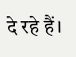दे रहे हैं।